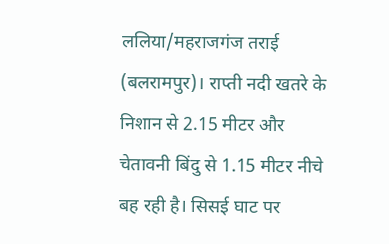ललिया/महराजगंज तराई (बलरामपुर)। राप्ती नदी खतरे के निशान से 2.15 मीटर और चेतावनी बिंदु से 1.15 मीटर नीचे बह रही है। सिसई घाट पर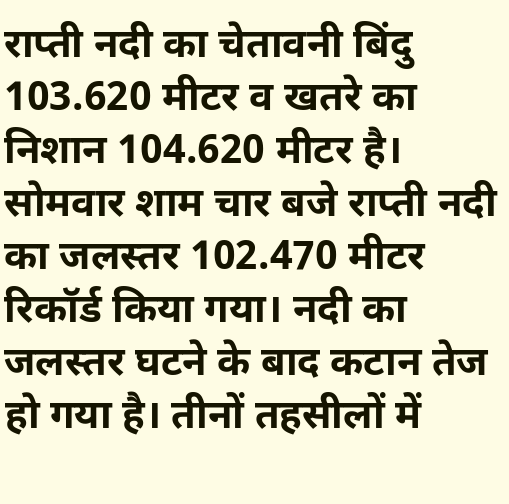राप्ती नदी का चेतावनी बिंदु 103.620 मीटर व खतरे का निशान 104.620 मीटर है। सोमवार शाम चार बजे राप्ती नदी का जलस्तर 102.470 मीटर रिकॉर्ड किया गया। नदी का जलस्तर घटने के बाद कटान तेज हो गया है। तीनों तहसीलों में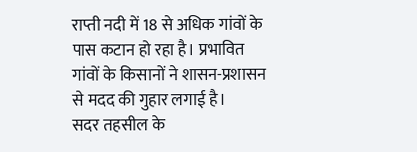राप्ती नदी में 18 से अधिक गांवों के पास कटान हो रहा है। प्रभावित गांवों के किसानों ने शासन-प्रशासन से मदद की गुहार लगाई है।
सदर तहसील के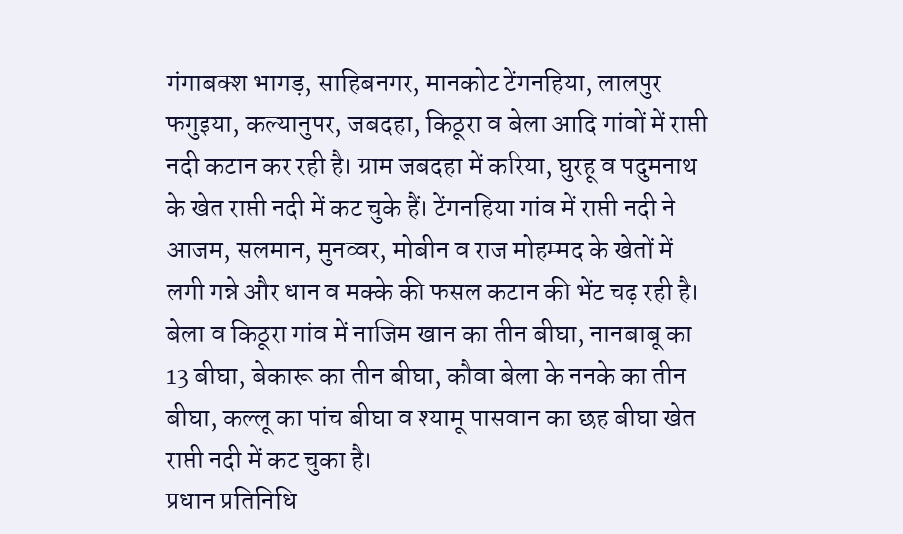गंगाबक्श भागड़, साहिबनगर, मानकोट टेंगनहिया, लालपुर फगुइया, कल्यानुपर, जबदहा, किठूरा व बेला आदि गांवों में राप्ती नदी कटान कर रही है। ग्राम जबदहा में करिया, घुरहू व पदुमनाथ के खेत राप्ती नदी में कट चुके हैं। टेंगनहिया गांव में राप्ती नदी ने आजम, सलमान, मुनव्वर, मोबीन व राज मोहम्मद के खेतों में लगी गन्ने और धान व मक्के की फसल कटान की भेंट चढ़ रही है। बेला व किठूरा गांव में नाजिम खान का तीन बीघा, नानबाबू का 13 बीघा, बेकारू का तीन बीघा, कौवा बेला के ननके का तीन बीघा, कल्लू का पांच बीघा व श्यामू पासवान का छह बीघा खेत राप्ती नदी में कट चुका है।
प्रधान प्रतिनिधि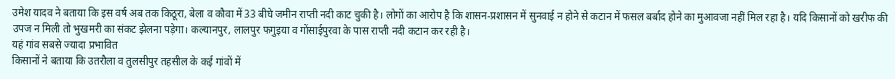उमेश यादव ने बताया कि इस वर्ष अब तक किठूरा, बेला व कौवा में 33 बीघे जमीन राप्ती नदी काट चुकी है। लोगों का आरोप है कि शासन-प्रशासन में सुनवाई न होने से कटान में फसल बर्बाद होने का मुआवजा नहीं मिल रहा है। यदि किसानों को खरीफ की उपज न मिली तो भुखमरी का संकट झेलना पड़ेगा। कल्यानपुर, लालपुर फगुइया व गोंसाईपुरवा के पास राप्ती नदी कटान कर रही है।
यहं गांव सबसे ज्यादा प्रभावित
किसानों ने बताया कि उतरौला व तुलसीपुर तहसील के कई गांवों में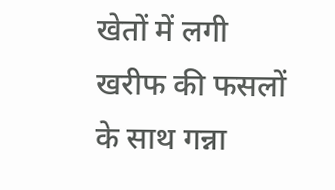खेतों में लगी खरीफ की फसलों के साथ गन्ना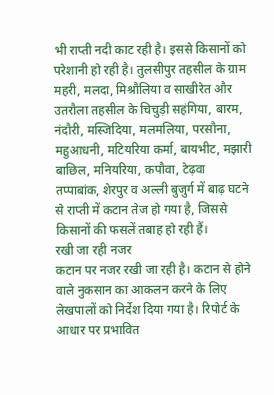भी राप्ती नदी काट रही है। इससे किसानों को परेशानी हो रही है। तुलसीपुर तहसील के ग्राम महरी, मलदा, मिश्रौलिया व साखीरेत और उतरौला तहसील के चिचुड़ी सहंगिया, बारम, नंदौरी, मस्जिदिया, मलमलिया, परसौना, महुआधनी, मटियरिया कर्मा, बायभीट, मझारी बाछिल, मनियरिया, कपौवा, टेढ़वा तप्पाबांक, शेरपुर व अल्ली बुजुर्ग में बाढ़ घटने से राप्ती में कटान तेज हो गया है, जिससे किसानों की फसलें तबाह हो रही हैं।
रखी जा रही नजर
कटान पर नजर रखी जा रही है। कटान से होने वाले नुकसान का आकलन करने के लिए लेखपालों को निर्देश दिया गया है। रिपोर्ट के आधार पर प्रभावित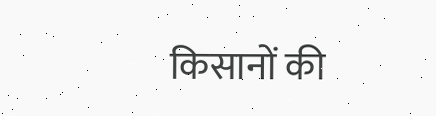किसानों की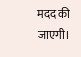मदद की जाएगी।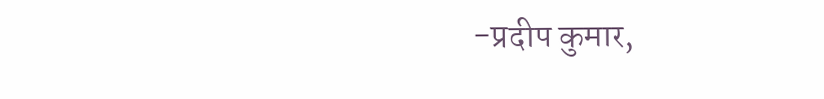-प्रदीप कुमार,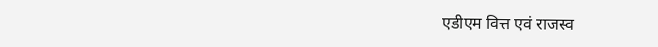एडीएम वित्त एवं राजस्व